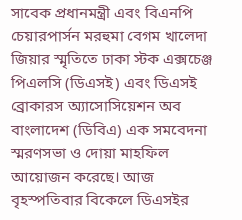সাবেক প্রধানমন্ত্রী এবং বিএনপি চেয়ারপার্সন মরহুমা বেগম খালেদা জিয়ার স্মৃতিতে ঢাকা স্টক এক্সচেঞ্জ পিএলসি (ডিএসই) এবং ডিএসই ব্রোকারস অ্যাসোসিয়েশন অব বাংলাদেশ (ডিবিএ) এক সমবেদনা স্মরণসভা ও দোয়া মাহফিল আয়োজন করেছে। আজ বৃহস্পতিবার বিকেলে ডিএসইর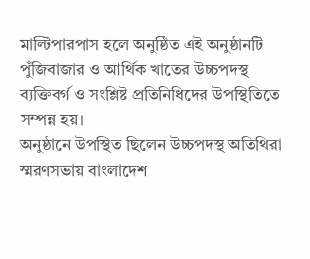মাল্টিপারপাস হলে অনুষ্ঠিত এই অনুষ্ঠানটি পুঁজিবাজার ও আর্থিক খাতের উচ্চপদস্থ ব্যক্তিবর্গ ও সংশ্লিষ্ট প্রতিনিধিদের উপস্থিতিতে সম্পন্ন হয়।
অনুষ্ঠানে উপস্থিত ছিলেন উচ্চপদস্থ অতিথিরা
স্মরণসভায় বাংলাদেশ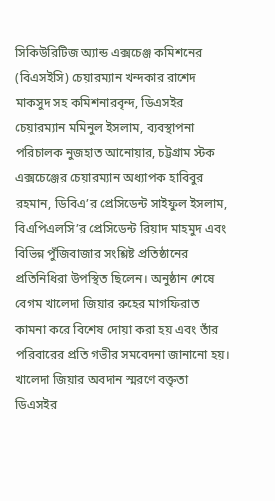সিকিউরিটিজ অ্যান্ড এক্সচেঞ্জ কমিশনের (বিএসইসি) চেয়ারম্যান খন্দকার রাশেদ মাকসুদ সহ কমিশনারবৃন্দ, ডিএসইর চেয়ারম্যান মমিনুল ইসলাম, ব্যবস্থাপনা পরিচালক নুজহাত আনোয়ার, চট্টগ্রাম স্টক এক্সচেঞ্জের চেয়ারম্যান অধ্যাপক হাবিবুর রহমান, ডিবিএ’র প্রেসিডেন্ট সাইফুল ইসলাম, বিএপিএলসি’র প্রেসিডেন্ট রিয়াদ মাহমুদ এবং বিভিন্ন পুঁজিবাজার সংশ্লিষ্ট প্রতিষ্ঠানের প্রতিনিধিরা উপস্থিত ছিলেন। অনুষ্ঠান শেষে বেগম খালেদা জিয়ার রুহের মাগফিরাত কামনা করে বিশেষ দোয়া করা হয় এবং তাঁর পরিবারের প্রতি গভীর সমবেদনা জানানো হয়।
খালেদা জিয়ার অবদান স্মরণে বক্তৃতা
ডিএসইর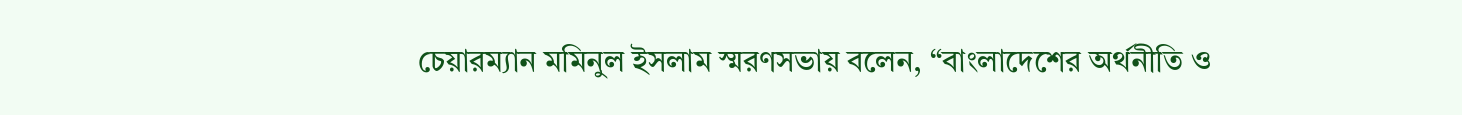চেয়ারম্যান মমিনুল ইসলাম স্মরণসভায় বলেন, “বাংলাদেশের অর্থনীতি ও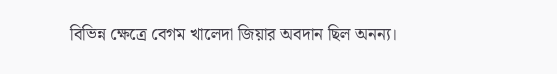বিভিন্ন ক্ষেত্রে বেগম খালেদা জিয়ার অবদান ছিল অনন্য।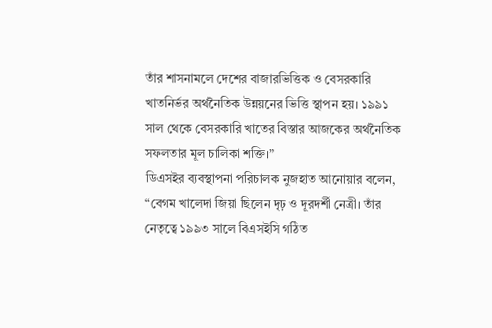তাঁর শাসনামলে দেশের বাজারভিত্তিক ও বেসরকারি খাতনির্ভর অর্থনৈতিক উন্নয়নের ভিত্তি স্থাপন হয়। ১৯৯১ সাল থেকে বেসরকারি খাতের বিস্তার আজকের অর্থনৈতিক সফলতার মূল চালিকা শক্তি।”
ডিএসইর ব্যবস্থাপনা পরিচালক নুজহাত আনোয়ার বলেন, “বেগম খালেদা জিয়া ছিলেন দৃঢ় ও দূরদর্শী নেত্রী। তাঁর নেতৃত্বে ১৯৯৩ সালে বিএসইসি গঠিত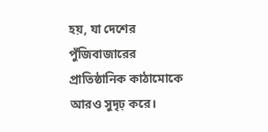হয়, যা দেশের পুঁজিবাজারের প্রাতিষ্ঠানিক কাঠামোকে আরও সুদৃঢ় করে।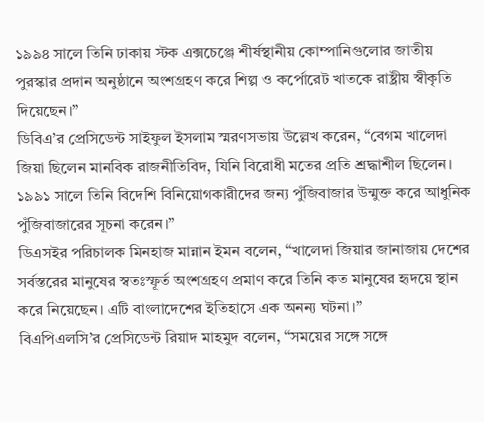১৯৯৪ সালে তিনি ঢাকায় স্টক এক্সচেঞ্জে শীর্ষস্থানীয় কোম্পানিগুলোর জাতীয় পুরস্কার প্রদান অনুষ্ঠানে অংশগ্রহণ করে শিল্প ও কর্পোরেট খাতকে রাষ্ট্রীয় স্বীকৃতি দিয়েছেন।”
ডিবিএ’র প্রেসিডেন্ট সাইফুল ইসলাম স্মরণসভায় উল্লেখ করেন, “বেগম খালেদা জিয়া ছিলেন মানবিক রাজনীতিবিদ, যিনি বিরোধী মতের প্রতি শ্রদ্ধাশীল ছিলেন। ১৯৯১ সালে তিনি বিদেশি বিনিয়োগকারীদের জন্য পুঁজিবাজার উন্মুক্ত করে আধুনিক পুঁজিবাজারের সূচনা করেন।”
ডিএসইর পরিচালক মিনহাজ মান্নান ইমন বলেন, “খালেদা জিয়ার জানাজায় দেশের সর্বস্তরের মানুষের স্বতঃস্ফূর্ত অংশগ্রহণ প্রমাণ করে তিনি কত মানুষের হৃদয়ে স্থান করে নিয়েছেন। এটি বাংলাদেশের ইতিহাসে এক অনন্য ঘটনা।”
বিএপিএলসি’র প্রেসিডেন্ট রিয়াদ মাহমুদ বলেন, “সময়ের সঙ্গে সঙ্গে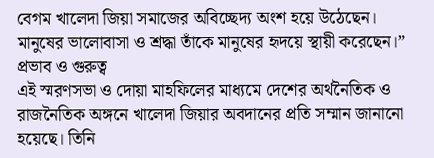বেগম খালেদা জিয়া সমাজের অবিচ্ছেদ্য অংশ হয়ে উঠেছেন। মানুষের ভালোবাসা ও শ্রদ্ধা তাঁকে মানুষের হৃদয়ে স্থায়ী করেছেন।”
প্রভাব ও গুরুত্ব
এই স্মরণসভা ও দোয়া মাহফিলের মাধ্যমে দেশের অর্থনৈতিক ও রাজনৈতিক অঙ্গনে খালেদা জিয়ার অবদানের প্রতি সম্মান জানানো হয়েছে। তিনি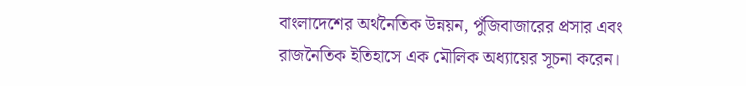বাংলাদেশের অর্থনৈতিক উন্নয়ন, পুঁজিবাজারের প্রসার এবং রাজনৈতিক ইতিহাসে এক মৌলিক অধ্যায়ের সূচনা করেন।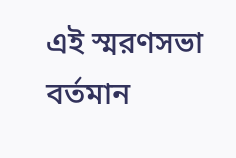এই স্মরণসভা বর্তমান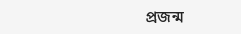প্রজন্ম